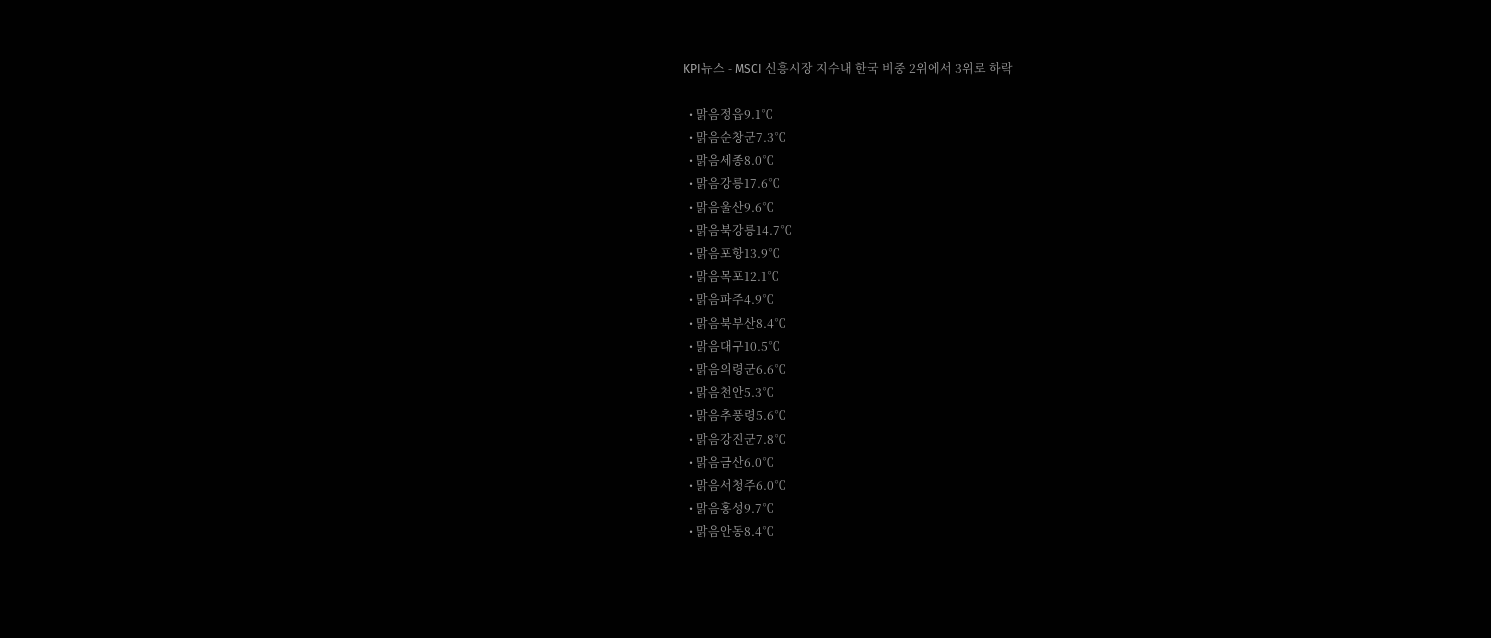KPI뉴스 - MSCI 신흥시장 지수내 한국 비중 2위에서 3위로 하락

  • 맑음정읍9.1℃
  • 맑음순창군7.3℃
  • 맑음세종8.0℃
  • 맑음강릉17.6℃
  • 맑음울산9.6℃
  • 맑음북강릉14.7℃
  • 맑음포항13.9℃
  • 맑음목포12.1℃
  • 맑음파주4.9℃
  • 맑음북부산8.4℃
  • 맑음대구10.5℃
  • 맑음의령군6.6℃
  • 맑음천안5.3℃
  • 맑음추풍령5.6℃
  • 맑음강진군7.8℃
  • 맑음금산6.0℃
  • 맑음서청주6.0℃
  • 맑음홍성9.7℃
  • 맑음안동8.4℃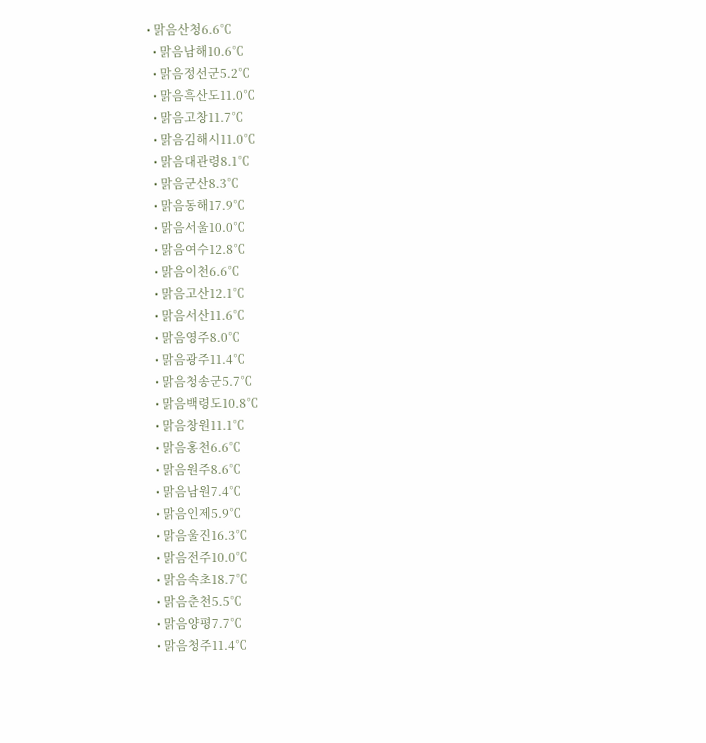• 맑음산청6.6℃
  • 맑음남해10.6℃
  • 맑음정선군5.2℃
  • 맑음흑산도11.0℃
  • 맑음고창11.7℃
  • 맑음김해시11.0℃
  • 맑음대관령8.1℃
  • 맑음군산8.3℃
  • 맑음동해17.9℃
  • 맑음서울10.0℃
  • 맑음여수12.8℃
  • 맑음이천6.6℃
  • 맑음고산12.1℃
  • 맑음서산11.6℃
  • 맑음영주8.0℃
  • 맑음광주11.4℃
  • 맑음청송군5.7℃
  • 맑음백령도10.8℃
  • 맑음창원11.1℃
  • 맑음홍천6.6℃
  • 맑음원주8.6℃
  • 맑음남원7.4℃
  • 맑음인제5.9℃
  • 맑음울진16.3℃
  • 맑음전주10.0℃
  • 맑음속초18.7℃
  • 맑음춘천5.5℃
  • 맑음양평7.7℃
  • 맑음청주11.4℃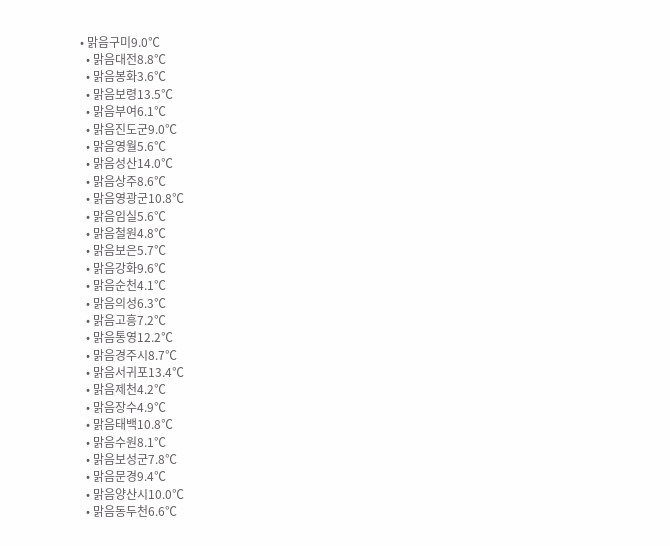• 맑음구미9.0℃
  • 맑음대전8.8℃
  • 맑음봉화3.6℃
  • 맑음보령13.5℃
  • 맑음부여6.1℃
  • 맑음진도군9.0℃
  • 맑음영월5.6℃
  • 맑음성산14.0℃
  • 맑음상주8.6℃
  • 맑음영광군10.8℃
  • 맑음임실5.6℃
  • 맑음철원4.8℃
  • 맑음보은5.7℃
  • 맑음강화9.6℃
  • 맑음순천4.1℃
  • 맑음의성6.3℃
  • 맑음고흥7.2℃
  • 맑음통영12.2℃
  • 맑음경주시8.7℃
  • 맑음서귀포13.4℃
  • 맑음제천4.2℃
  • 맑음장수4.9℃
  • 맑음태백10.8℃
  • 맑음수원8.1℃
  • 맑음보성군7.8℃
  • 맑음문경9.4℃
  • 맑음양산시10.0℃
  • 맑음동두천6.6℃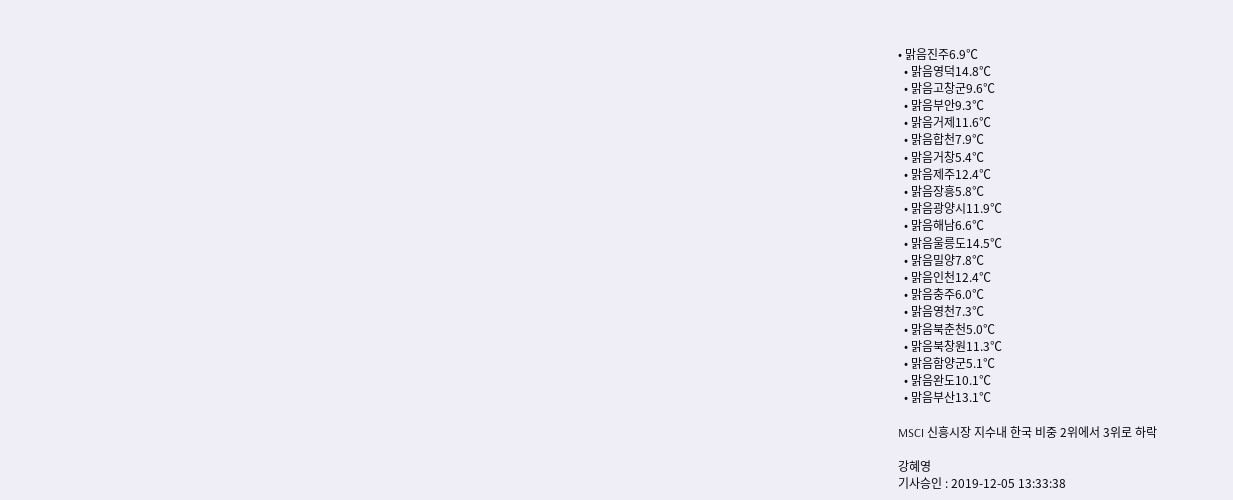• 맑음진주6.9℃
  • 맑음영덕14.8℃
  • 맑음고창군9.6℃
  • 맑음부안9.3℃
  • 맑음거제11.6℃
  • 맑음합천7.9℃
  • 맑음거창5.4℃
  • 맑음제주12.4℃
  • 맑음장흥5.8℃
  • 맑음광양시11.9℃
  • 맑음해남6.6℃
  • 맑음울릉도14.5℃
  • 맑음밀양7.8℃
  • 맑음인천12.4℃
  • 맑음충주6.0℃
  • 맑음영천7.3℃
  • 맑음북춘천5.0℃
  • 맑음북창원11.3℃
  • 맑음함양군5.1℃
  • 맑음완도10.1℃
  • 맑음부산13.1℃

MSCI 신흥시장 지수내 한국 비중 2위에서 3위로 하락

강혜영
기사승인 : 2019-12-05 13:33:38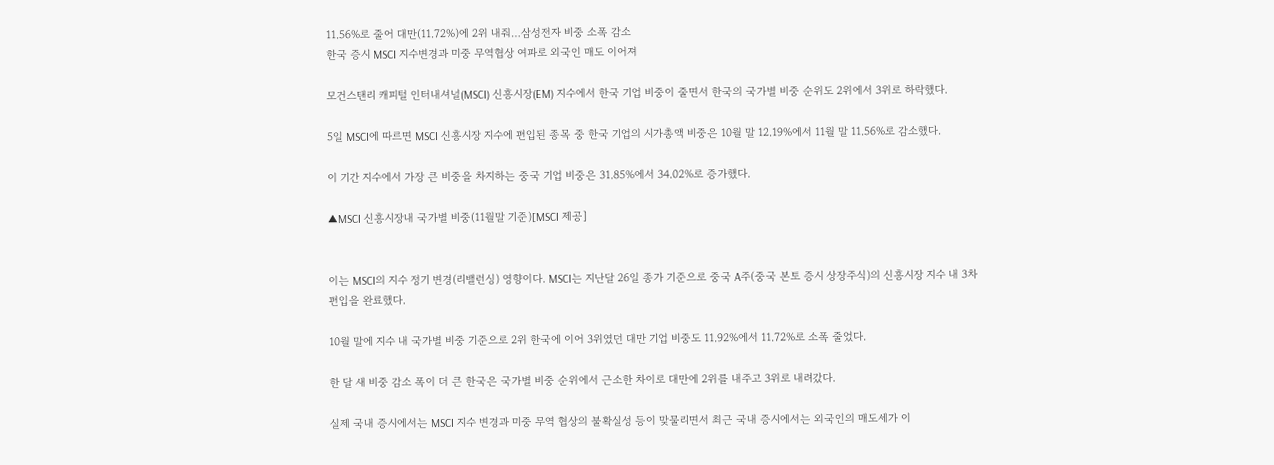11.56%로 줄어 대만(11.72%)에 2위 내줘…삼성전자 비중 소폭 감소
한국 증시 MSCI 지수변경과 미중 무역협상 여파로 외국인 매도 이어져

모건스탠리 캐피털 인터내셔널(MSCI) 신흥시장(EM) 지수에서 한국 기업 비중이 줄면서 한국의 국가별 비중 순위도 2위에서 3위로 하락했다.

5일 MSCI에 따르면 MSCI 신흥시장 지수에 편입된 종목 중 한국 기업의 시가총액 비중은 10월 말 12.19%에서 11월 말 11.56%로 감소했다.

이 기간 지수에서 가장 큰 비중을 차지하는 중국 기업 비중은 31.85%에서 34.02%로 증가했다.

▲MSCI 신흥시장내 국가별 비중(11월말 기준)[MSCI 제공]


이는 MSCI의 지수 정기 변경(리밸런싱) 영향이다. MSCI는 지난달 26일 종가 기준으로 중국 A주(중국 본토 증시 상장주식)의 신흥시장 지수 내 3차 편입을 완료했다.

10월 말에 지수 내 국가별 비중 기준으로 2위 한국에 이어 3위였던 대만 기업 비중도 11.92%에서 11.72%로 소폭 줄었다.

한 달 새 비중 감소 폭이 더 큰 한국은 국가별 비중 순위에서 근소한 차이로 대만에 2위를 내주고 3위로 내려갔다.

실제 국내 증시에서는 MSCI 지수 변경과 미중 무역 협상의 불확실성 등이 맞물리면서 최근 국내 증시에서는 외국인의 매도세가 이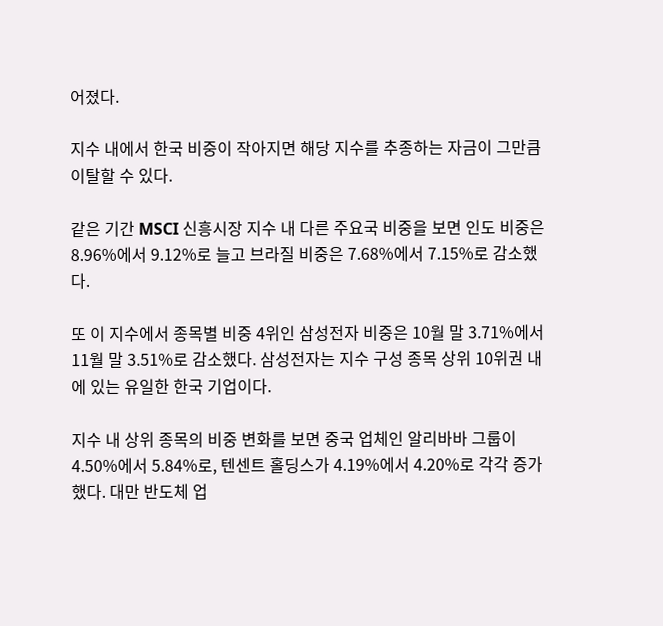어졌다.

지수 내에서 한국 비중이 작아지면 해당 지수를 추종하는 자금이 그만큼 이탈할 수 있다.

같은 기간 MSCI 신흥시장 지수 내 다른 주요국 비중을 보면 인도 비중은 8.96%에서 9.12%로 늘고 브라질 비중은 7.68%에서 7.15%로 감소했다.

또 이 지수에서 종목별 비중 4위인 삼성전자 비중은 10월 말 3.71%에서 11월 말 3.51%로 감소했다. 삼성전자는 지수 구성 종목 상위 10위권 내에 있는 유일한 한국 기업이다.

지수 내 상위 종목의 비중 변화를 보면 중국 업체인 알리바바 그룹이 4.50%에서 5.84%로, 텐센트 홀딩스가 4.19%에서 4.20%로 각각 증가했다. 대만 반도체 업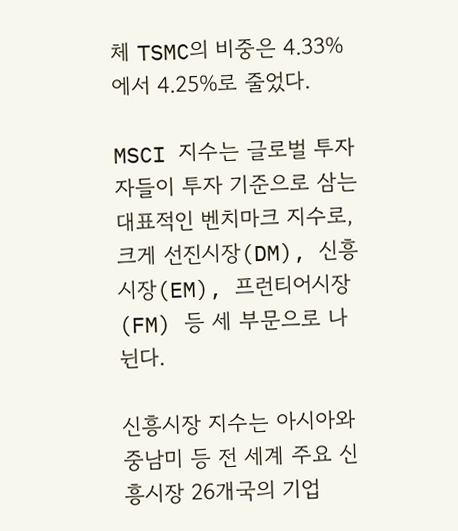체 TSMC의 비중은 4.33%에서 4.25%로 줄었다.

MSCI 지수는 글로벌 투자자들이 투자 기준으로 삼는 대표적인 벤치마크 지수로, 크게 선진시장(DM), 신흥시장(EM), 프런티어시장(FM) 등 세 부문으로 나뉜다.

신흥시장 지수는 아시아와 중남미 등 전 세계 주요 신흥시장 26개국의 기업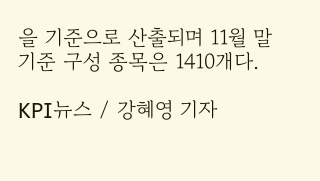을 기준으로 산출되며 11월 말 기준 구성 종목은 1410개다.

KPI뉴스 / 강혜영 기자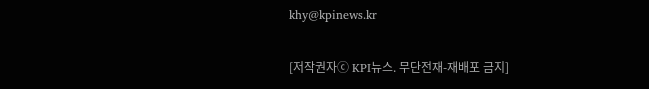khy@kpinews.kr

[저작권자ⓒ KPI뉴스. 무단전재-재배포 금지]